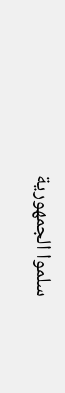سلموا الجمهورية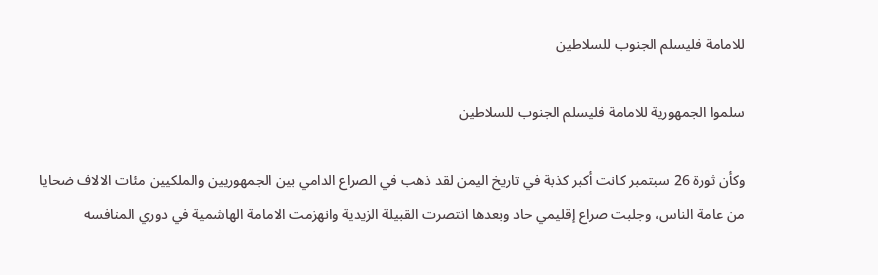للامامة فليسلم الجنوب للسلاطين

سلموا الجمهورية للامامة فليسلم الجنوب للسلاطين

وكأن ثورة 26 سبتمبر كانت أكبر كذبة في تاريخ اليمن لقد ذهب في الصراع الدامي بين الجمهوريين والملكيين مئات الالاف ضحايا من عامة الناس، وجلبت صراع إقليمي حاد وبعدها انتصرت القبيلة الزيدية وانهزمت الامامة الهاشمية في دوري المنافسه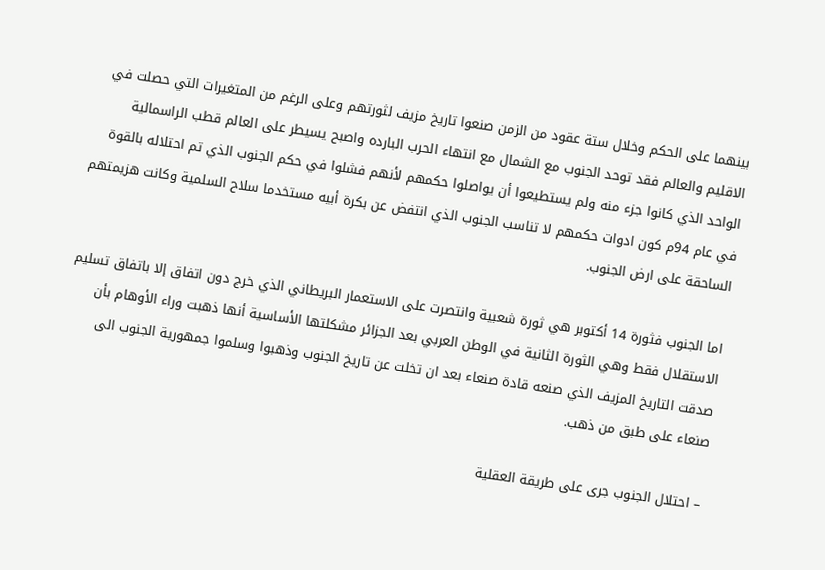بينهما على الحكم وخلال ستة عقود من الزمن صنعوا تاريخ مزيف لثورتهم وعلى الرغم من المتغيرات التي حصلت في الاقليم والعالم فقد توحد الجنوب مع الشمال مع انتهاء الحرب البارده واصبح يسيطر على العالم قطب الراسمالية الواحد الذي كانوا جزء منه ولم يستطيعوا أن يواصلوا حكمهم لأنهم فشلوا في حكم الجنوب الذي تم احتلاله بالقوة في عام 94م كون ادوات حكمهم لا تناسب الجنوب الذي انتفض عن بكرة أبيه مستخدما سلاح السلمية وكانت هزيمتهم الساحقة على ارض الجنوب.

اما الجنوب فثورة 14 أكتوبر هي ثورة شعبية وانتصرت على الاستعمار البريطاني الذي خرج دون اتفاق إلا باتفاق تسليم الاستقلال فقط وهي الثورة الثانية في الوطن العربي بعد الجزائر مشكلتها الأساسية أنها ذهبت وراء الأوهام بأن صدقت التاريخ المزيف الذي صنعه قادة صنعاء بعد ان تخلت عن تاريخ الجنوب وذهبوا وسلموا جمهورية الجنوب الى صنعاء على طبق من ذهب.

– احتلال الجنوب جرى على طريقة العقلية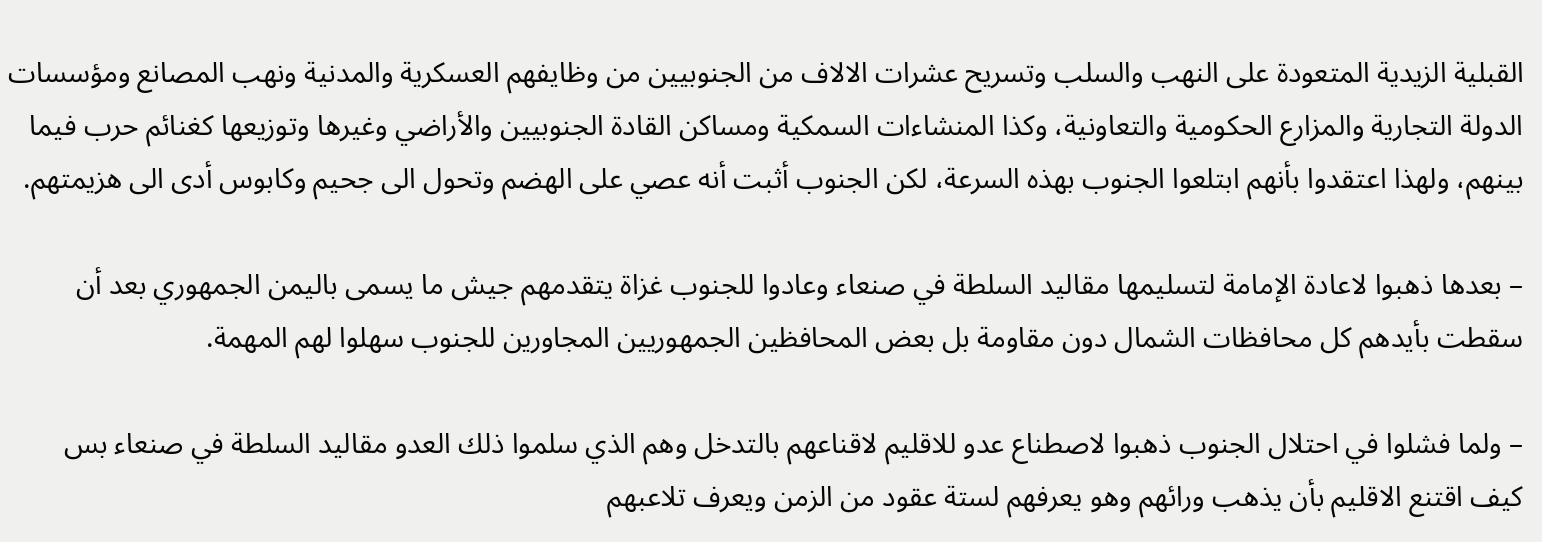القبلية الزيدية المتعودة على النهب والسلب وتسريح عشرات الالاف من الجنوبيين من وظايفهم العسكرية والمدنية ونهب المصانع ومؤسسات الدولة التجارية والمزارع الحكومية والتعاونية، وكذا المنشاءات السمكية ومساكن القادة الجنوبيين والأراضي وغيرها وتوزيعها كغنائم حرب فيما بينهم، ولهذا اعتقدوا بأنهم ابتلعوا الجنوب بهذه السرعة، لكن الجنوب أثبت أنه عصي على الهضم وتحول الى جحيم وكابوس أدى الى هزيمتهم.

– بعدها ذهبوا لاعادة الإمامة لتسليمها مقاليد السلطة في صنعاء وعادوا للجنوب غزاة يتقدمهم جيش ما يسمى باليمن الجمهوري بعد أن سقطت بأيدهم كل محافظات الشمال دون مقاومة بل بعض المحافظين الجمهوريين المجاورين للجنوب سهلوا لهم المهمة.

– ولما فشلوا في احتلال الجنوب ذهبوا لاصطناع عدو للاقليم لاقناعهم بالتدخل وهم الذي سلموا ذلك العدو مقاليد السلطة في صنعاء بس كيف اقتنع الاقليم بأن يذهب ورائهم وهو يعرفهم لستة عقود من الزمن ويعرف تلاعبهم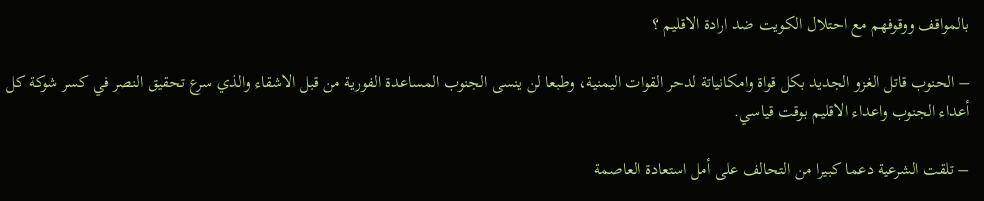بالمواقف ووقوفهم مع احتلال الكويت ضد ارادة الاقليم ؟

– الحنوب قاتل الغزو الجديد بكل قواة وامكانياتة لدحر القوات اليمنية، وطبعا لن ينسى الجنوب المساعدة الفورية من قبل الاشقاء والذي سرع تحقيق النصر في كسر شوكة كل أعداء الجنوب واعداء الاقليم بوقت قياسي.

– تلقت الشرعية دعما كبيرا من التحالف على أمل استعادة العاصمة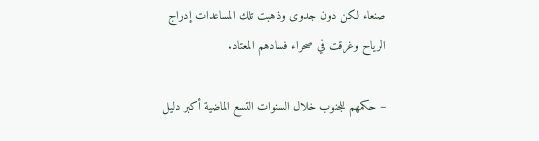صنعاء لكن دون جدوى وذهبت تلك المساعدات إدراج الرياح وغرقت في صحراء فسادهم المعتاد.

– حكمهم للجنوب خلال السنوات التسع الماضية أكبر دليل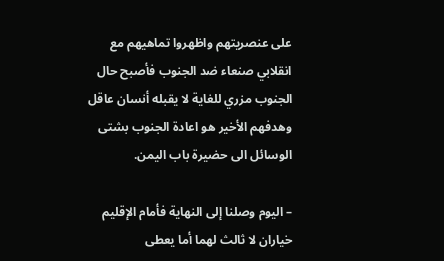على عنصريتهم واظهروا تماهيهم مع انقلابي صنعاء ضد الجنوب فأصبح حال الجنوب مزري للغاية لا يقبله أنسان عاقل وهدفهم الأخير هو اعادة الجنوب بشتى الوسائل الى حضيرة باب اليمن.

– اليوم وصلنا إلى النهاية فأمام الإقليم خياران لا ثالث لهما أما يعطى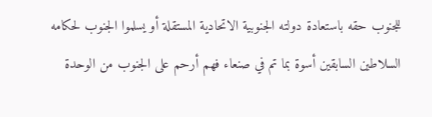للجنوب حقه باستعادة دولته الجنوبية الاتحادية المستقلة أو يسلموا الجنوب لحكامه السلاطين السابقين أسوة بما تم في صنعاء فهم أرحم على الجنوب من الوحدة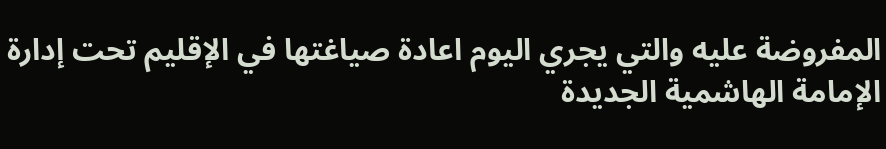المفروضة عليه والتي يجري اليوم اعادة صياغتها في الإقليم تحت إدارة الإمامة الهاشمية الجديدة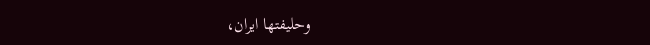وحليفتها ايران،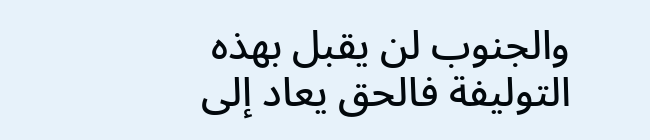والجنوب لن يقبل بهذه التوليفة فالحق يعاد إلى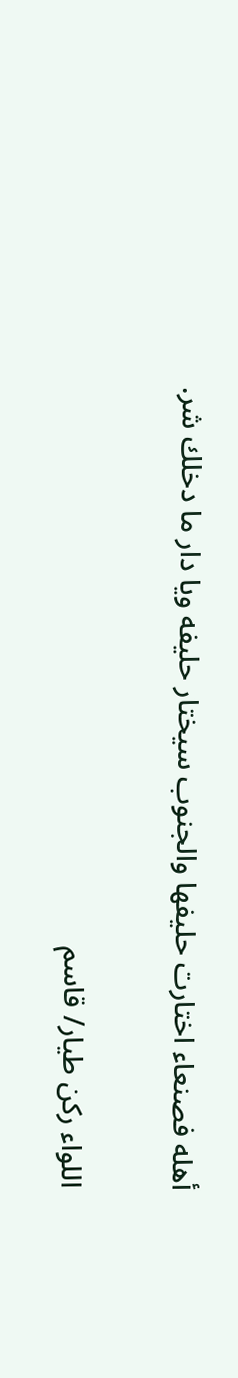أهله فصنعاء اختارت حليفها والجنوب سيختار حليفه ويا دار ما دخلك شر.

اللواء ركن طيار/ قاسم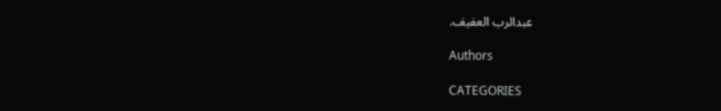عبدالرب العفيف.

Authors

CATEGORIES